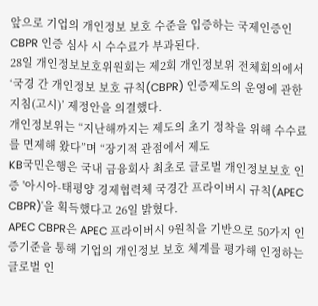앞으로 기업의 개인정보 보호 수준을 입증하는 국제인증인 CBPR 인증 심사 시 수수료가 부과된다.
28일 개인정보보호위원회는 제2회 개인정보위 전체회의에서 ‘국경 간 개인정보 보호 규칙(CBPR) 인증제도의 운영에 관한 지침(고시)’ 제정안을 의결했다.
개인정보위는 “지난해까지는 제도의 초기 정착을 위해 수수료를 면제해 왔다”며 “장기적 관점에서 제도
KB국민은행은 국내 금융회사 최초로 글로벌 개인정보보호 인증 '아시아-태평양 경제협력체 국경간 프라이버시 규칙(APEC CBPR)'을 획득했다고 26일 밝혔다.
APEC CBPR은 APEC 프라이버시 9원칙을 기반으로 50가지 인증기준을 통해 기업의 개인정보 보호 체계를 평가해 인정하는 글로벌 인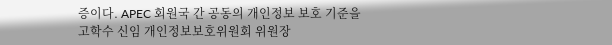증이다. APEC 회원국 간 공동의 개인정보 보호 기준을
고학수 신임 개인정보보호위원회 위원장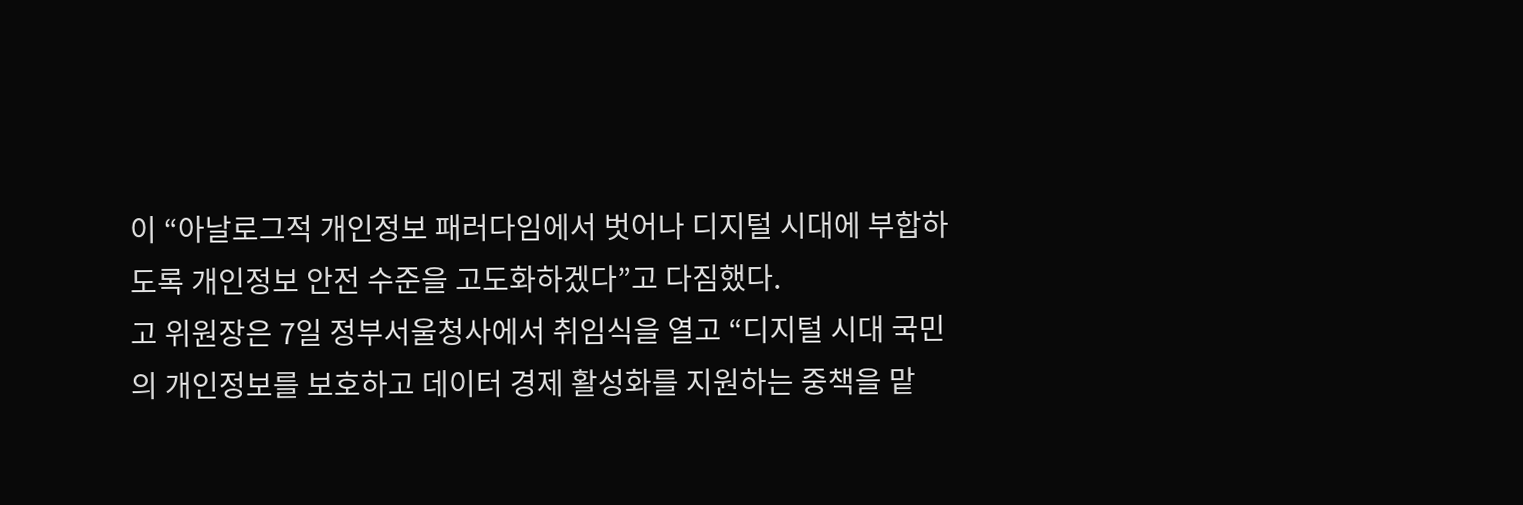이 “아날로그적 개인정보 패러다임에서 벗어나 디지털 시대에 부합하도록 개인정보 안전 수준을 고도화하겠다”고 다짐했다.
고 위원장은 7일 정부서울청사에서 취임식을 열고 “디지털 시대 국민의 개인정보를 보호하고 데이터 경제 활성화를 지원하는 중책을 맡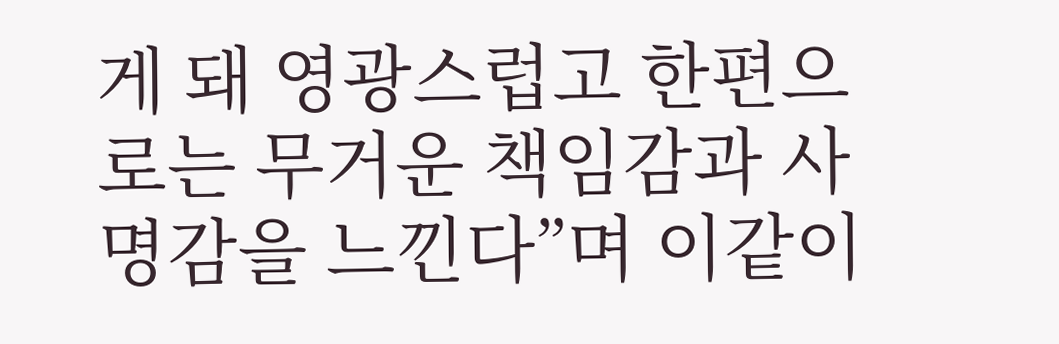게 돼 영광스럽고 한편으로는 무거운 책임감과 사명감을 느낀다”며 이같이